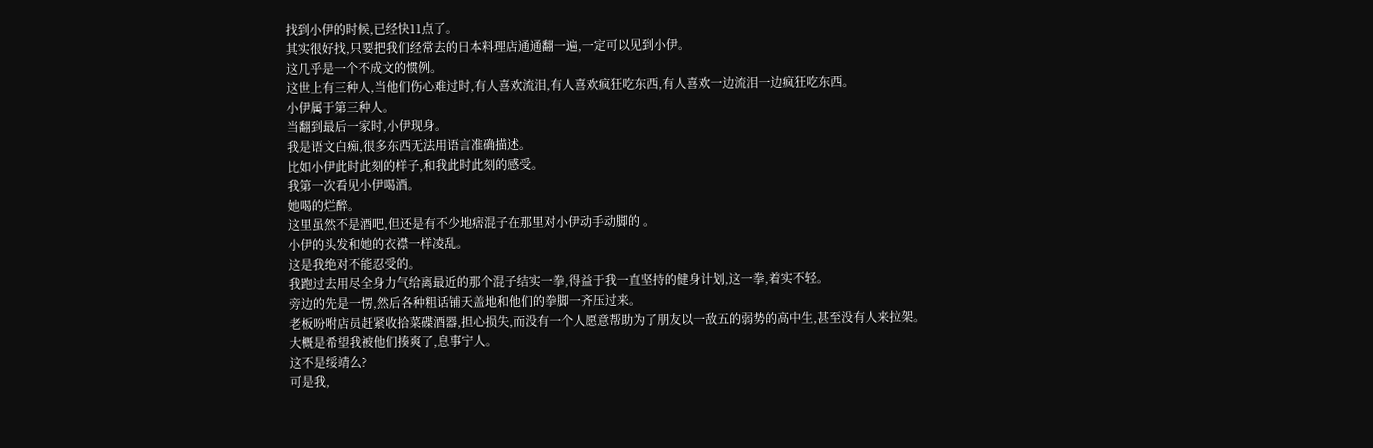找到小伊的时候,已经快11点了。
其实很好找,只要把我们经常去的日本料理店通通翻一遍,一定可以见到小伊。
这几乎是一个不成文的惯例。
这世上有三种人,当他们伤心难过时,有人喜欢流泪,有人喜欢疯狂吃东西,有人喜欢一边流泪一边疯狂吃东西。
小伊属于第三种人。
当翻到最后一家时,小伊现身。
我是语文白痴,很多东西无法用语言准确描述。
比如小伊此时此刻的样子,和我此时此刻的感受。
我第一次看见小伊喝酒。
她喝的烂醉。
这里虽然不是酒吧,但还是有不少地痞混子在那里对小伊动手动脚的 。
小伊的头发和她的衣襟一样凌乱。
这是我绝对不能忍受的。
我跑过去用尽全身力气给离最近的那个混子结实一拳,得益于我一直坚持的健身计划,这一拳,着实不轻。
旁边的先是一愣,然后各种粗话铺天盖地和他们的拳脚一齐压过来。
老板吩咐店员赶紧收拾菜碟酒器,担心损失,而没有一个人愿意帮助为了朋友以一敌五的弱势的高中生,甚至没有人来拉架。
大概是希望我被他们揍爽了,息事宁人。
这不是绥靖么?
可是我,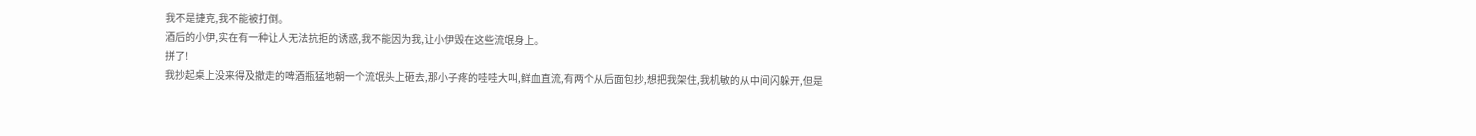我不是捷克,我不能被打倒。
酒后的小伊,实在有一种让人无法抗拒的诱惑,我不能因为我,让小伊毁在这些流氓身上。
拼了!
我抄起桌上没来得及撤走的啤酒瓶猛地朝一个流氓头上砸去,那小子疼的哇哇大叫,鲜血直流,有两个从后面包抄,想把我架住,我机敏的从中间闪躲开,但是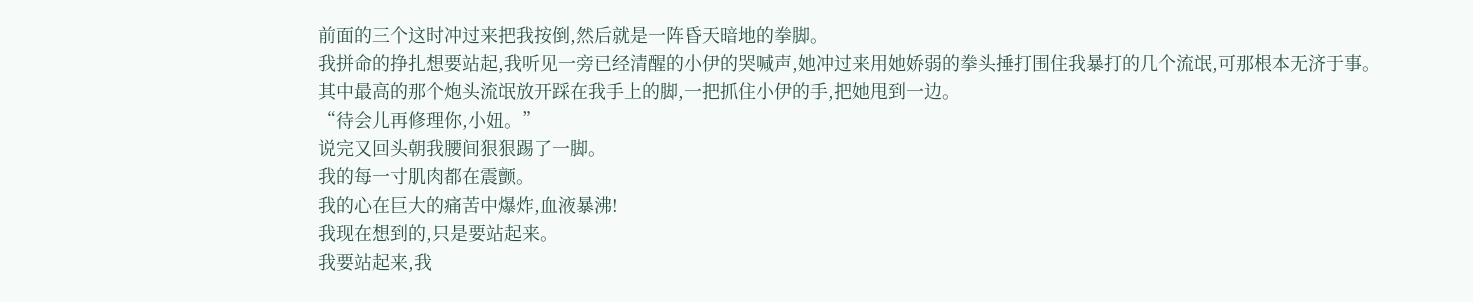前面的三个这时冲过来把我按倒,然后就是一阵昏天暗地的拳脚。
我拼命的挣扎想要站起,我听见一旁已经清醒的小伊的哭喊声,她冲过来用她娇弱的拳头捶打围住我暴打的几个流氓,可那根本无济于事。
其中最高的那个炮头流氓放开踩在我手上的脚,一把抓住小伊的手,把她甩到一边。
“待会儿再修理你,小妞。”
说完又回头朝我腰间狠狠踢了一脚。
我的每一寸肌肉都在震颤。
我的心在巨大的痛苦中爆炸,血液暴沸!
我现在想到的,只是要站起来。
我要站起来,我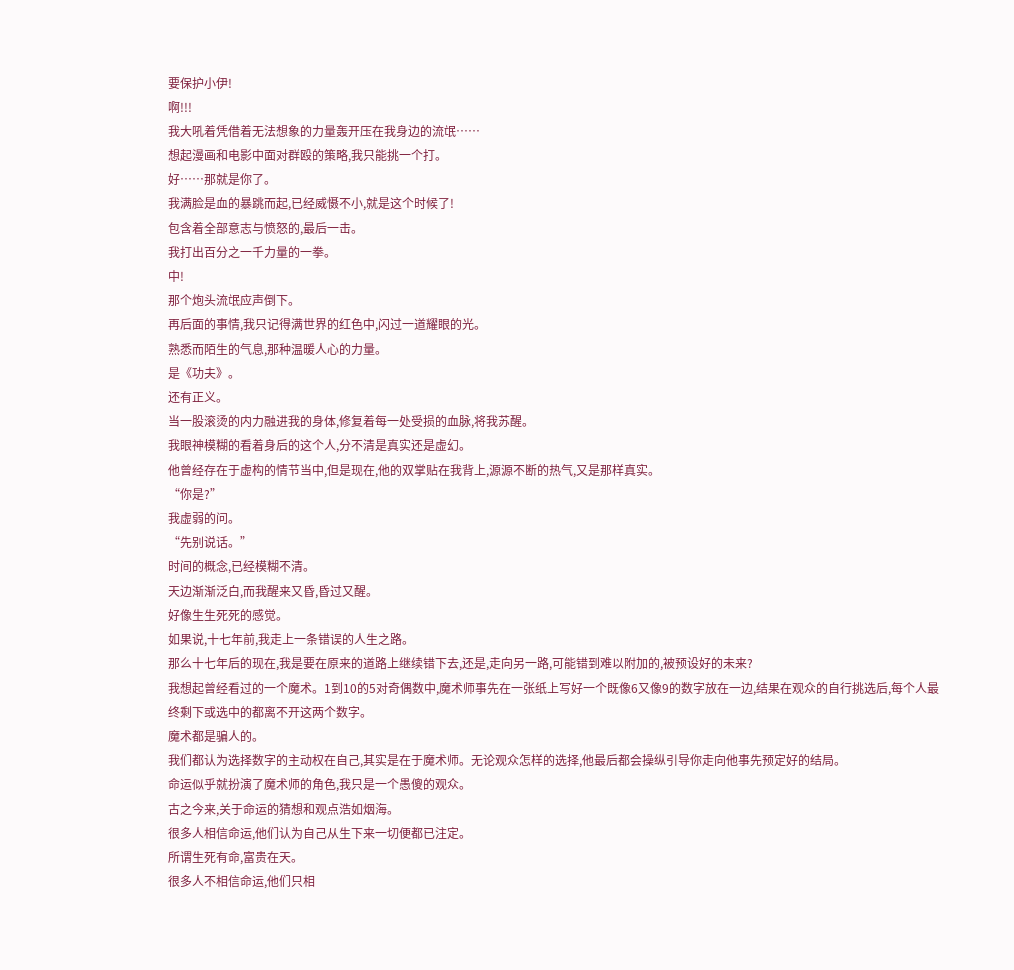要保护小伊!
啊!!!
我大吼着凭借着无法想象的力量轰开压在我身边的流氓……
想起漫画和电影中面对群殴的策略,我只能挑一个打。
好……那就是你了。
我满脸是血的暴跳而起,已经威慑不小,就是这个时候了!
包含着全部意志与愤怒的,最后一击。
我打出百分之一千力量的一拳。
中!
那个炮头流氓应声倒下。
再后面的事情,我只记得满世界的红色中,闪过一道耀眼的光。
熟悉而陌生的气息,那种温暖人心的力量。
是《功夫》。
还有正义。
当一股滚烫的内力融进我的身体,修复着每一处受损的血脉,将我苏醒。
我眼神模糊的看着身后的这个人,分不清是真实还是虚幻。
他曾经存在于虚构的情节当中,但是现在,他的双掌贴在我背上,源源不断的热气,又是那样真实。
“你是?”
我虚弱的问。
“先别说话。”
时间的概念,已经模糊不清。
天边渐渐泛白,而我醒来又昏,昏过又醒。
好像生生死死的感觉。
如果说,十七年前,我走上一条错误的人生之路。
那么十七年后的现在,我是要在原来的道路上继续错下去,还是,走向另一路,可能错到难以附加的,被预设好的未来?
我想起曾经看过的一个魔术。1到10的5对奇偶数中,魔术师事先在一张纸上写好一个既像6又像9的数字放在一边,结果在观众的自行挑选后,每个人最终剩下或选中的都离不开这两个数字。
魔术都是骗人的。
我们都认为选择数字的主动权在自己,其实是在于魔术师。无论观众怎样的选择,他最后都会操纵引导你走向他事先预定好的结局。
命运似乎就扮演了魔术师的角色,我只是一个愚傻的观众。
古之今来,关于命运的猜想和观点浩如烟海。
很多人相信命运,他们认为自己从生下来一切便都已注定。
所谓生死有命,富贵在天。
很多人不相信命运,他们只相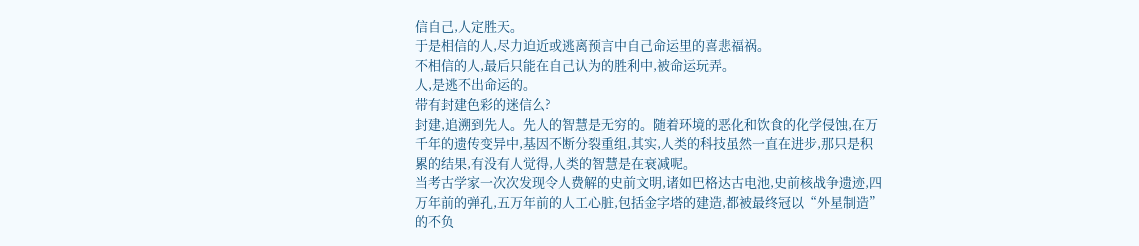信自己,人定胜天。
于是相信的人,尽力迫近或逃离预言中自己命运里的喜悲福祸。
不相信的人,最后只能在自己认为的胜利中,被命运玩弄。
人,是逃不出命运的。
带有封建色彩的迷信么?
封建,追溯到先人。先人的智慧是无穷的。随着环境的恶化和饮食的化学侵蚀,在万千年的遗传变异中,基因不断分裂重组,其实,人类的科技虽然一直在进步,那只是积累的结果,有没有人觉得,人类的智慧是在衰减呢。
当考古学家一次次发现令人费解的史前文明,诸如巴格达古电池,史前核战争遗迹,四万年前的弹孔,五万年前的人工心脏,包括金字塔的建造,都被最终冠以“外星制造”的不负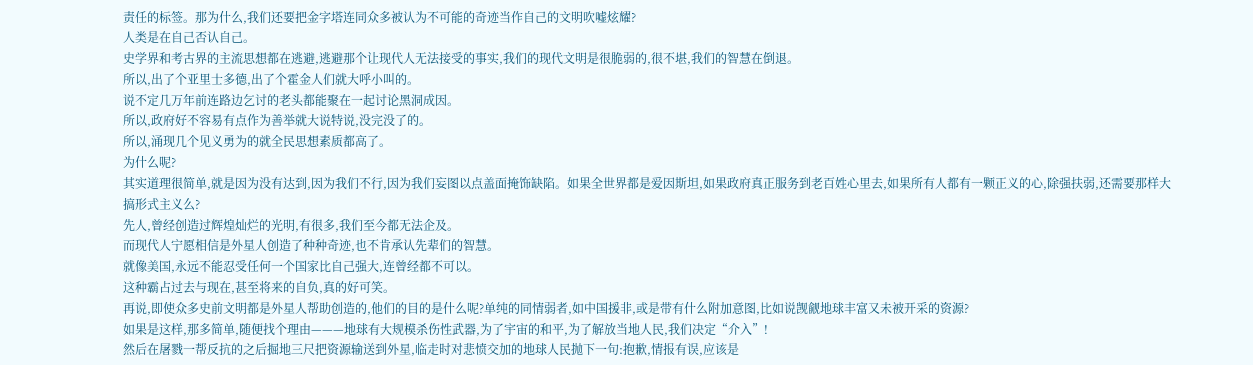责任的标签。那为什么,我们还要把金字塔连同众多被认为不可能的奇迹当作自己的文明吹嘘炫耀?
人类是在自己否认自己。
史学界和考古界的主流思想都在逃避,逃避那个让现代人无法接受的事实,我们的现代文明是很脆弱的,很不堪,我们的智慧在倒退。
所以,出了个亚里士多德,出了个霍金人们就大呼小叫的。
说不定几万年前连路边乞讨的老头都能聚在一起讨论黑洞成因。
所以,政府好不容易有点作为善举就大说特说,没完没了的。
所以,涌现几个见义勇为的就全民思想素质都高了。
为什么呢?
其实道理很简单,就是因为没有达到,因为我们不行,因为我们妄图以点盖面掩饰缺陷。如果全世界都是爱因斯坦,如果政府真正服务到老百姓心里去,如果所有人都有一颗正义的心,除强扶弱,还需要那样大搞形式主义么?
先人,曾经创造过辉煌灿烂的光明,有很多,我们至今都无法企及。
而现代人宁愿相信是外星人创造了种种奇迹,也不肯承认先辈们的智慧。
就像美国,永远不能忍受任何一个国家比自己强大,连曾经都不可以。
这种霸占过去与现在,甚至将来的自负,真的好可笑。
再说,即使众多史前文明都是外星人帮助创造的,他们的目的是什么呢?单纯的同情弱者,如中国援非,或是带有什么附加意图,比如说觊觎地球丰富又未被开采的资源?
如果是这样,那多简单,随便找个理由———地球有大规模杀伤性武器,为了宇宙的和平,为了解放当地人民,我们决定“介入”!
然后在屠戮一帮反抗的之后掘地三尺把资源输送到外星,临走时对悲愤交加的地球人民抛下一句:抱歉,情报有误,应该是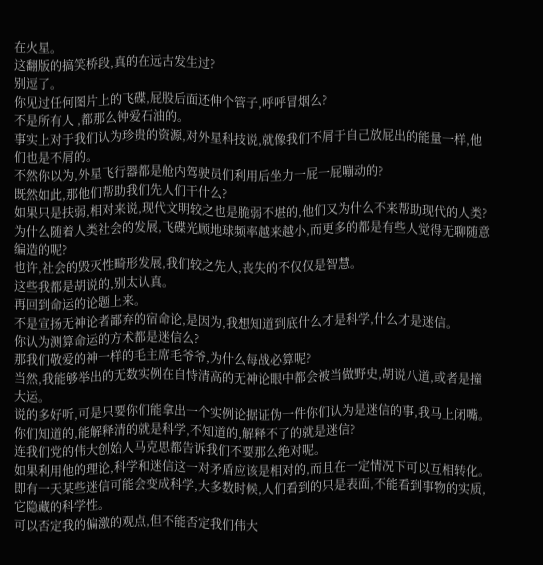在火星。
这翻版的搞笑桥段,真的在远古发生过?
别逗了。
你见过任何图片上的飞碟,屁股后面还伸个管子,呼呼冒烟么?
不是所有人 ,都那么钟爱石油的。
事实上对于我们认为珍贵的资源,对外星科技说,就像我们不屑于自己放屁出的能量一样,他们也是不屑的。
不然你以为,外星飞行器都是舱内驾驶员们利用后坐力一屁一屁嘣动的?
既然如此,那他们帮助我们先人们干什么?
如果只是扶弱,相对来说,现代文明较之也是脆弱不堪的,他们又为什么不来帮助现代的人类?为什么随着人类社会的发展,飞碟光顾地球频率越来越小,而更多的都是有些人觉得无聊随意编造的呢?
也许,社会的毁灭性畸形发展,我们较之先人,丧失的不仅仅是智慧。
这些我都是胡说的,别太认真。
再回到命运的论题上来。
不是宣扬无神论者鄙弃的宿命论,是因为,我想知道到底什么才是科学,什么才是迷信。
你认为测算命运的方术都是迷信么?
那我们敬爱的神一样的毛主席毛爷爷,为什么每战必算呢?
当然,我能够举出的无数实例在自恃清高的无神论眼中都会被当做野史,胡说八道,或者是撞大运。
说的多好听,可是只要你们能拿出一个实例论据证伪一件你们认为是迷信的事,我马上闭嘴。
你们知道的,能解释清的就是科学,不知道的,解释不了的就是迷信?
连我们党的伟大创始人马克思都告诉我们不要那么绝对呢。
如果利用他的理论,科学和迷信这一对矛盾应该是相对的,而且在一定情况下可以互相转化。即有一天某些迷信可能会变成科学,大多数时候,人们看到的只是表面,不能看到事物的实质,它隐藏的科学性。
可以否定我的偏激的观点,但不能否定我们伟大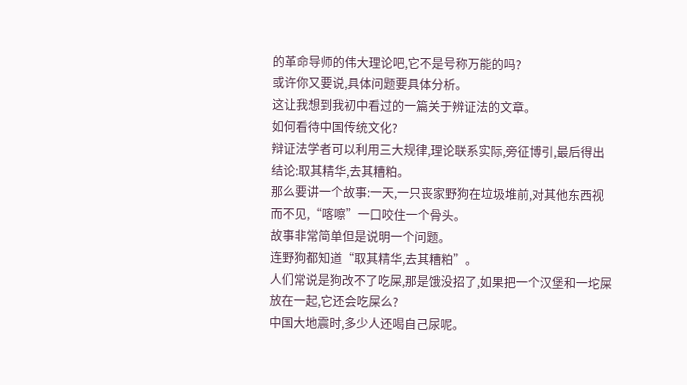的革命导师的伟大理论吧,它不是号称万能的吗?
或许你又要说,具体问题要具体分析。
这让我想到我初中看过的一篇关于辨证法的文章。
如何看待中国传统文化?
辩证法学者可以利用三大规律,理论联系实际,旁征博引,最后得出结论:取其精华,去其糟粕。
那么要讲一个故事:一天,一只丧家野狗在垃圾堆前,对其他东西视而不见,“喀嚓”一口咬住一个骨头。
故事非常简单但是说明一个问题。
连野狗都知道“取其精华,去其糟粕”。
人们常说是狗改不了吃屎,那是饿没招了,如果把一个汉堡和一坨屎放在一起,它还会吃屎么?
中国大地震时,多少人还喝自己尿呢。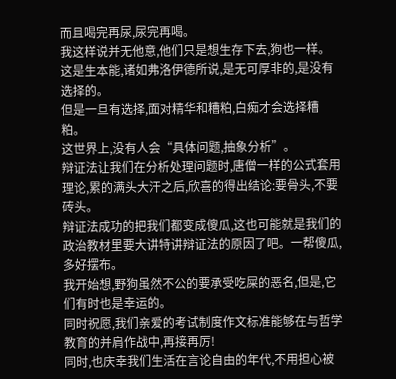而且喝完再尿,尿完再喝。
我这样说并无他意,他们只是想生存下去,狗也一样。
这是生本能,诸如弗洛伊德所说,是无可厚非的,是没有选择的。
但是一旦有选择,面对精华和糟粕,白痴才会选择糟粕。
这世界上,没有人会“具体问题,抽象分析”。
辩证法让我们在分析处理问题时,唐僧一样的公式套用理论,累的满头大汗之后,欣喜的得出结论:要骨头,不要砖头。
辩证法成功的把我们都变成傻瓜,这也可能就是我们的政治教材里要大讲特讲辩证法的原因了吧。一帮傻瓜,多好摆布。
我开始想,野狗虽然不公的要承受吃屎的恶名,但是,它们有时也是幸运的。
同时祝愿,我们亲爱的考试制度作文标准能够在与哲学教育的并肩作战中,再接再厉!
同时,也庆幸我们生活在言论自由的年代,不用担心被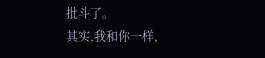批斗了。
其实,我和你一样,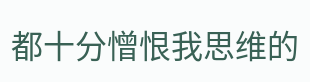都十分憎恨我思维的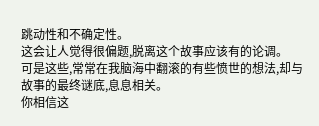跳动性和不确定性。
这会让人觉得很偏题,脱离这个故事应该有的论调。
可是这些,常常在我脑海中翻滚的有些愤世的想法,却与故事的最终谜底,息息相关。
你相信这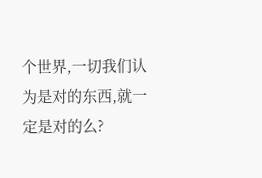个世界,一切我们认为是对的东西,就一定是对的么?